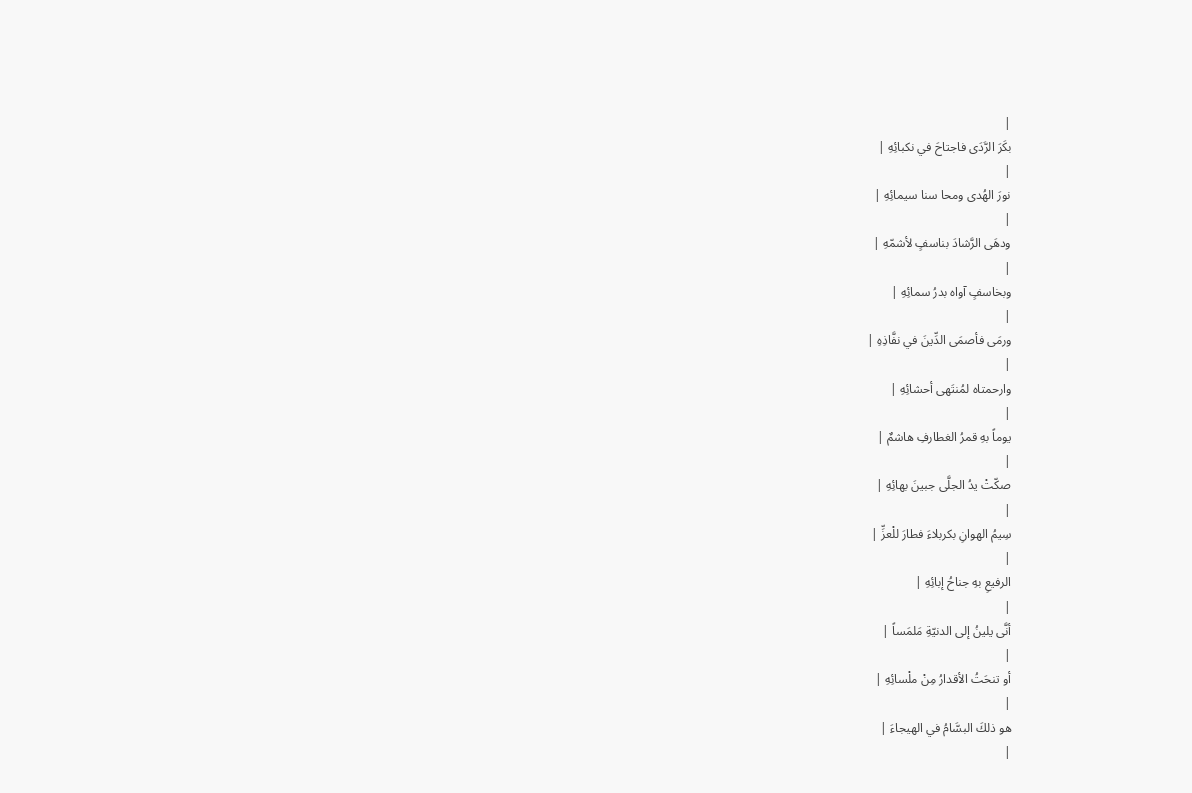|
بكَرَ الرَّدَى فاجتاحَ في نكبائِهِ |
|
نورَ الهُدى ومحا سنا سيمائِهِ |
|
ودهَى الرَّشادَ بناسفٍ لأشمّهِ |
|
وبخاسفٍ آواه بدرُ سمائِهِ |
|
ورمَى فأصمَى الدِّينَ في نفَّاذِهِ |
|
وارحمتاه لمُنتَهى أحشائِهِ |
|
يوماً بهِ قمرُ الغطارفِ هاشمٌ |
|
صكّتْ يدُ الجلَّى جبينَ بهائِهِ |
|
سِيمُ الهوانِ بكربلاءَ فطارَ للْعزِّ |
|
الرفيعِ بهِ جناحُ إبائِهِ |
|
أنَّى يلينُ إلى الدنيّةِ مَلمَساً |
|
أو تنحَتُ الأقدارُ مِنْ ملْسائِهِ |
|
هو ذلكَ البسَّامُ في الهيجاءَ |
|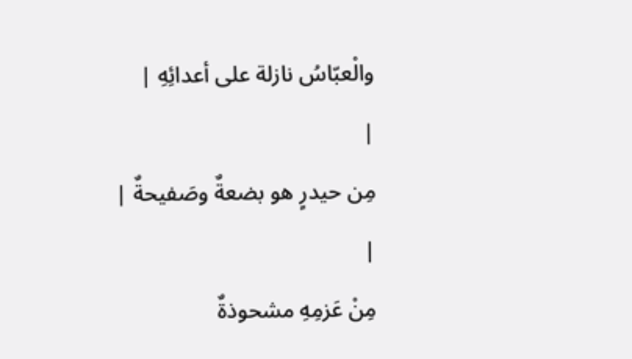والْعبّاسُ نازلة على أعدائِهِ |
|
مِن حيدرٍ هو بضعةٌ وصَفيحةٌ |
|
مِنْ عَزمِهِ مشحوذةٌ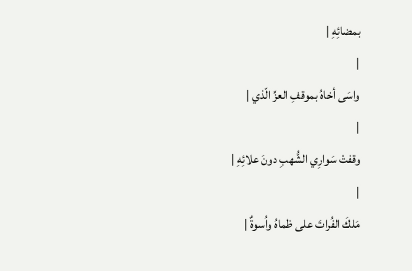بمضائِهِ |
|
واسَى أخاهُ بموقفِ العزِّ الّذي |
|
وقفتْ سَوارِي الشُّهبِ دونَ علائِهِ |
|
مَلكَ الفُراتَ على ظماهُ واُسوةٌ |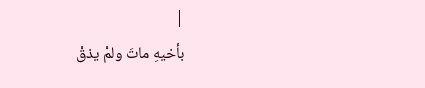|
بأخيهِ ماتَ ولمْ يذقْ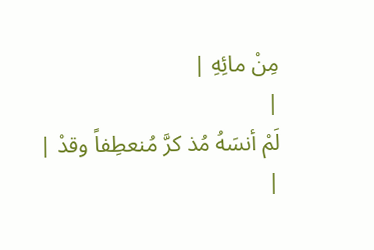مِنْ مائِهِ |
|
لَمْ أنسَهُ مُذ كرَّ مُنعطِفاً وقدْ |
|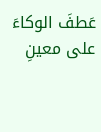عَطفَ الوكاءَ على معينِ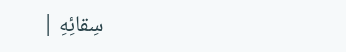سِقائِهِ |